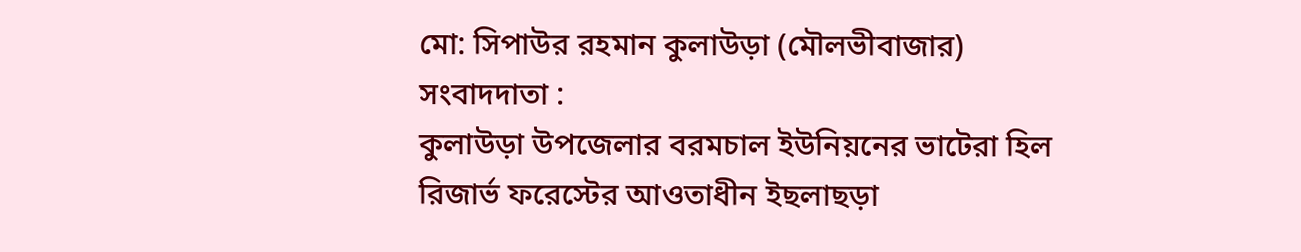মো: সিপাউর রহমান কুলাউড়া (মৌলভীবাজার) সংবাদদাতা :
কুলাউড়া উপজেলার বরমচাল ইউনিয়নের ভাটেরা হিল রিজার্ভ ফরেস্টের আওতাধীন ইছলাছড়া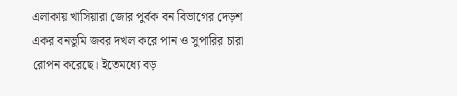এলাকায় খাসিয়ারা জোর পুর্বক বন বিভাগের দেড়শ একর বনভুমি জবর দখল করে পান ও সুপারির চারা রোপন করেছে। ইতেমধ্যে বড়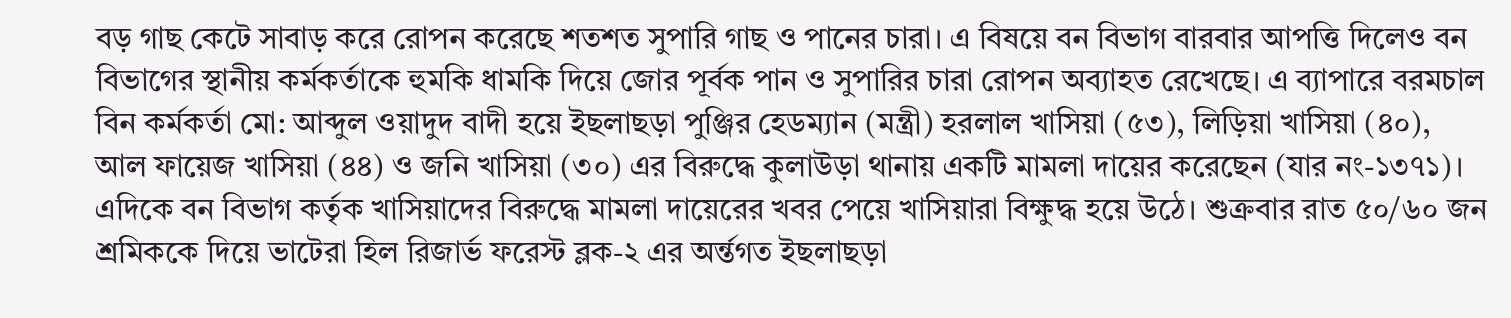বড় গাছ কেটে সাবাড় করে রোপন করেছে শতশত সুপারি গাছ ও পানের চারা। এ বিষয়ে বন বিভাগ বারবার আপত্তি দিলেও বন বিভাগের স্থানীয় কর্মকর্তাকে হুমকি ধামকি দিয়ে জোর পূর্বক পান ও সুপারির চারা রোপন অব্যাহত রেখেছে। এ ব্যাপারে বরমচাল বিন কর্মকর্তা মো: আব্দুল ওয়াদুদ বাদী হয়ে ইছলাছড়া পুঞ্জির হেডম্যান (মন্ত্রী) হরলাল খাসিয়া (৫৩), লিড়িয়া খাসিয়া (৪০), আল ফায়েজ খাসিয়া (৪৪) ও জনি খাসিয়া (৩০) এর বিরুদ্ধে কুলাউড়া থানায় একটি মামলা দায়ের করেছেন (যার নং-১৩৭১)।
এদিকে বন বিভাগ কর্তৃক খাসিয়াদের বিরুদ্ধে মামলা দায়েরের খবর পেয়ে খাসিয়ারা বিক্ষুদ্ধ হয়ে উঠে। শুক্রবার রাত ৫০/৬০ জন শ্রমিককে দিয়ে ভাটেরা হিল রিজার্ভ ফরেস্ট ব্লক-২ এর অর্ন্তগত ইছলাছড়া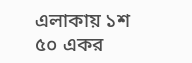এলাকায় ১শ ৫০ একর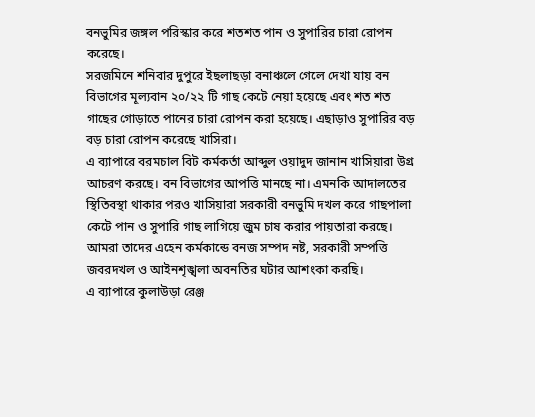বনভুমির জঙ্গল পরিস্কার করে শতশত পান ও সুপারির চারা রোপন করেছে।
সরজমিনে শনিবার দুপুরে ইছলাছড়া বনাঞ্চলে গেলে দেখা যায় বন বিভাগের মূল্যবান ২০/২২ টি গাছ কেটে নেয়া হয়েছে এবং শত শত গাছের গোড়াতে পানের চারা রোপন করা হয়েছে। এছাড়াও সুপারির বড় বড় চারা রোপন করেছে খাসিরা।
এ ব্যাপারে বরমচাল বিট কর্মকর্তা আব্দুল ওয়াদুদ জানান খাসিয়ারা উগ্র আচরণ করছে। বন বিভাগের আপত্তি মানছে না। এমনকি আদালতের স্থিতিবস্থা থাকার পরও খাসিয়ারা সরকারী বনভুমি দখল করে গাছপালা কেটে পান ও সুপারি গাছ লাগিয়ে জুম চাষ করার পায়তারা করছে। আমরা তাদের এহেন কর্মকান্ডে বনজ সম্পদ নষ্ট, সরকারী সম্পত্তি জবরদখল ও আইনশৃঙ্খলা অবনতির ঘটার আশংকা করছি।
এ ব্যাপারে কুলাউড়া রেঞ্জ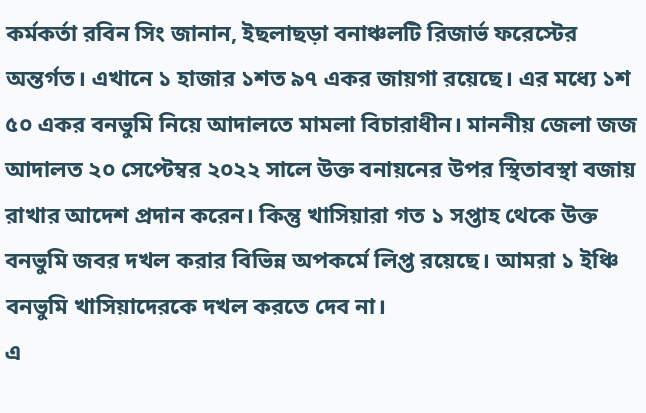কর্মকর্তা রবিন সিং জানান, ইছলাছড়া বনাঞ্চলটি রিজার্ভ ফরেস্টের অন্তর্গত। এখানে ১ হাজার ১শত ৯৭ একর জায়গা রয়েছে। এর মধ্যে ১শ ৫০ একর বনভুমি নিয়ে আদালতে মামলা বিচারাধীন। মাননীয় জেলা জজ আদালত ২০ সেপ্টেম্বর ২০২২ সালে উক্ত বনায়নের উপর স্থিতাবস্থা বজায় রাখার আদেশ প্রদান করেন। কিন্তু খাসিয়ারা গত ১ সপ্তাহ থেকে উক্ত বনভুমি জবর দখল করার বিভিন্ন অপকর্মে লিপ্ত রয়েছে। আমরা ১ ইঞ্চি বনভুমি খাসিয়াদেরকে দখল করতে দেব না।
এ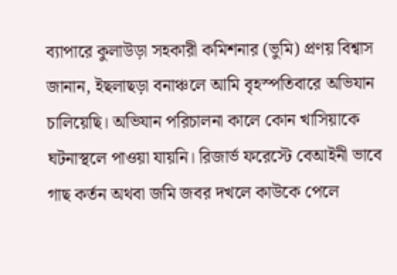ব্যাপারে কুলাউড়া সহকারী কমিশনার (ভুমি) প্রণয় বিশ্বাস জানান, ইছলাছড়া বনাঞ্চলে আমি বৃহস্পতিবারে অভিযান চালিয়েছি। অভিযান পরিচালনা কালে কোন খাসিয়াকে ঘটনাস্থলে পাওয়া যায়নি। রিজার্ভ ফরেস্টে বেআইনী ভাবে গাছ কর্তন অথবা জমি জবর দখলে কাউকে পেলে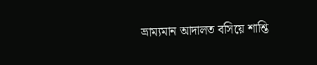ভ্রাম্যমান আদালত বসিয়ে শাশ্তি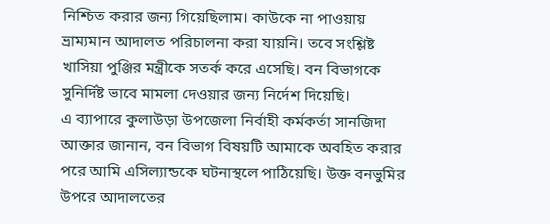নিশ্চিত করার জন্য গিয়েছিলাম। কাউকে না পাওয়ায় ভ্রাম্যমান আদালত পরিচালনা করা যায়নি। তবে সংশ্লিষ্ট খাসিয়া পুঞ্জির মন্ত্রীকে সতর্ক করে এসেছি। বন বিভাগকে সুনির্দিষ্ট ভাবে মামলা দেওয়ার জন্য নির্দেশ দিয়েছি।
এ ব্যাপারে কুলাউড়া উপজেলা নির্বাহী কর্মকর্তা সানজিদা আক্তার জানান, বন বিভাগ বিষয়টি আমাকে অবহিত করার পরে আমি এসিল্যান্ডকে ঘটনাস্থলে পাঠিয়েছি। উক্ত বনভুমির উপরে আদালতের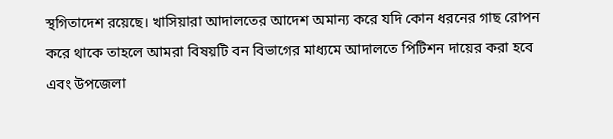স্থগিতাদেশ রয়েছে। খাসিয়ারা আদালতের আদেশ অমান্য করে যদি কোন ধরনের গাছ রোপন করে থাকে তাহলে আমরা বিষয়টি বন বিভাগের মাধ্যমে আদালতে পিটিশন দায়ের করা হবে এবং উপজেলা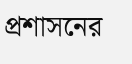প্রশাসনের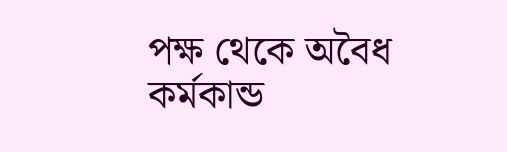পক্ষ থেকে অবৈধ কর্মকান্ড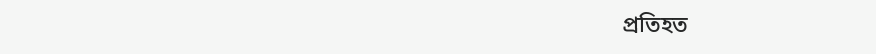প্রতিহত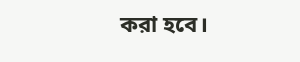করা হবে।